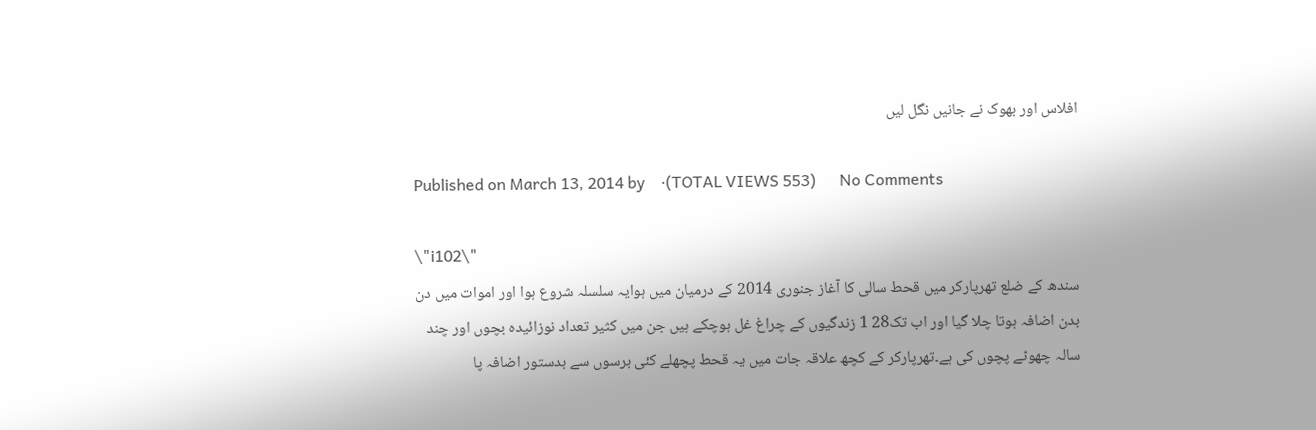افلاس اور بھوک نے جانیں نگل لیں

Published on March 13, 2014 by    ·(TOTAL VIEWS 553)      No Comments

\"i102\"
سندھ کے ضلع تھرپارکر میں قحط سالی کا آغاز جنوری 2014 کے درمیان میں ہوایہ سلسلہ شروع ہوا اور اموات میں دن بدن اضافہ ہوتا چلا گیا اور اب تک28 1 زندگیوں کے چراغ غل ہوچکے ہیں جن میں کثیر تعداد نوزائیدہ بچوں اور چند سالہ چھوٹے پچوں کی ہے۔تھرپارکر کے کچھ علاقہ جات میں یہ قحط پچھلے کئی برسوں سے بدستور اضافہ پا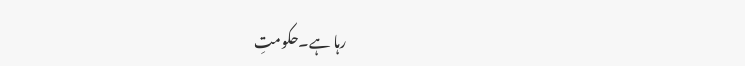رہا ہے۔حکومتِ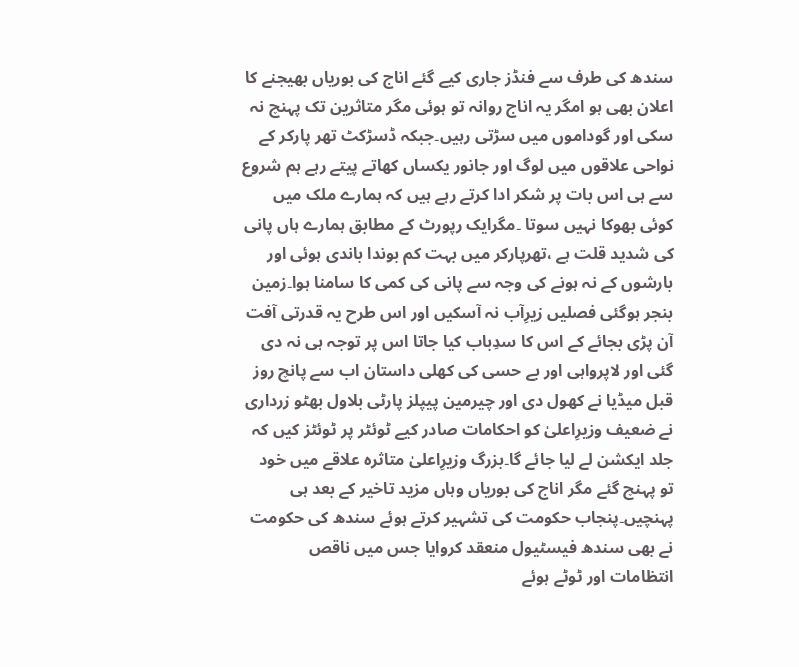سندھ کی طرف سے فنڈز جاری کیے گئے اناج کی بوریاں بھیجنے کا اعلان بھی ہو امگر یہ اناج روانہ تو ہوئی مگر متاثرین تک پہنچ نہ سکی اور گوداموں میں سڑتی رہیں۔جبکہ ڈسڑکٹ تھر پارکر کے نواحی علاقوں میں لوگ اور جانور یکساں کھاتے پیتے رہے ہم شروع سے ہی اس بات پر شکر ادا کرتے رہے ہیں کہ ہمارے ملک میں کوئی بھوکا نہیں سوتا ۔مگرایک رپورٹ کے مطابق ہمارے ہاں پانی کی شدید قلت ہے ،تھرپارکر میں بہت کم بوندا باندی ہوئی اور بارشوں کے نہ ہونے کی وجہ سے پانی کی کمی کا سامنا ہوا۔زمین بنجر ہوگئی فصلیں زیرِآب نہ آسکیں اور اس طرح یہ قدرتی آفت آن پڑی بجائے کے اس کا سدِباب کیا جاتا اس پر توجہ ہی نہ دی گئی اور لاپرواہی اور بے حسی کی کھلی داستان اب سے پانچ روز قبل میڈیا نے کھول دی اور چیرمین پیپلز پارٹی بلاول بھٹو زرداری نے ضعیف وزیرِاعلیٰ کو احکامات صادر کیے ٹوئٹر پر ٹوئٹز کیں کہ جلد ایکشن لے لیا جائے گا۔بزرگ وزیرِاعلیٰ متاثرہ علاقے میں خود تو پہنچ گئے مگر اناج کی بوریاں وہاں مزید تاخیر کے بعد ہی پہنچیں۔پنجاب حکومت کی تشہیر کرتے ہوئے سندھ کی حکومت نے بھی سندھ فیسٹیول منعقد کروایا جس میں ناقص انتظامات اور ٹوٹے ہوئے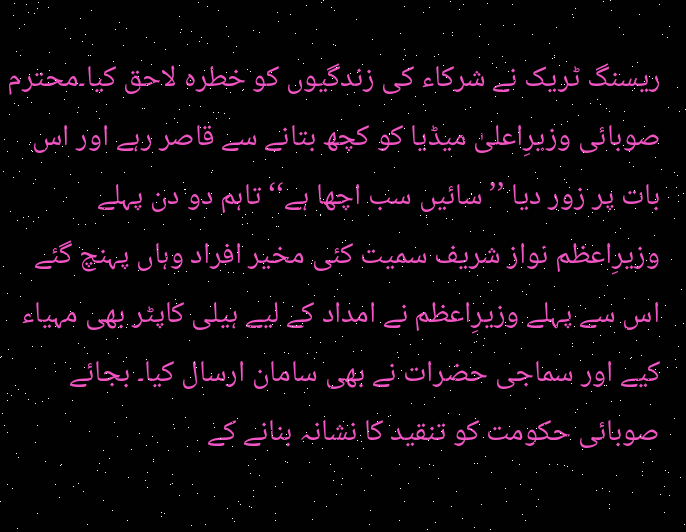ریسنگ ٹریک نے شرکاء کی زندگیوں کو خطرہ لاحق کیا۔محترم صوبائی وزیرِاعلیٰ میڈیا کو کچھ بتانے سے قاصر رہے اور اس بات پر زور دیا ’’سائیں سب اچھا ہے‘‘ تاہم دو دن پہلے وزیرِاعظم نواز شریف سمیت کئی مخیر افراد وہاں پہنچ گئے اس سے پہلے وزیرِاعظم نے امداد کے لیے ہیلی کاپٹر بھی مہیاء کیے اور سماجی حضرات نے بھی سامان ارسال کیا۔ بجائے صوبائی حکومت کو تنقید کا نشانہ بنانے کے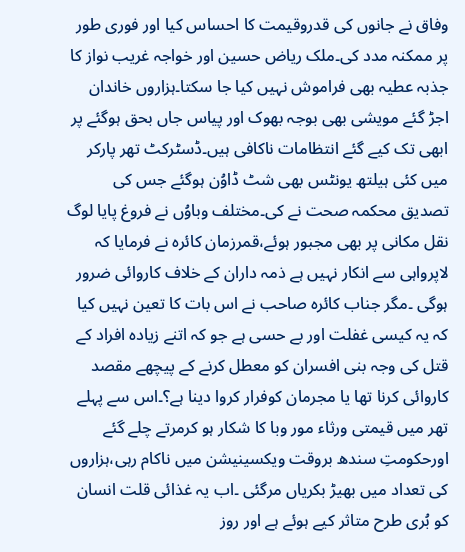وفاق نے جانوں کی قدروقیمت کا احساس کیا اور فوری طور پر ممکنہ مدد کی۔ملک ریاض حسین اور خواجہ غریب نواز کا جذبہ عطیہ بھی فراموش نہیں کیا جا سکتا۔ہزاروں خاندان اجڑ گئے مویشی بھی بوجہ بھوک اور پیاس جاں بحق ہوگئے پر ابھی تک کیے گئے انتظامات ناکافی ہیں۔ڈسٹرکٹ تھر پارکر میں کئی ہیلتھ یونٹس بھی شٹ ڈاوُن ہوگئے جس کی تصدیق محکمہ صحت نے کی۔مختلف وباوُں نے فروغ پایا لوگ نقل مکانی پر بھی مجبور ہوئے،قمرزمان کائرہ نے فرمایا کہ لاپرواہی سے انکار نہیں ہے ذمہ داران کے خلاف کاروائی ضرور ہوگی ۔مگر جناب کائرہ صاحب نے اس بات کا تعین نہیں کیا کہ یہ کیسی غفلت اور بے حسی ہے جو کہ اتنے زیادہ افراد کے قتل کی وجہ بنی افسران کو معطل کرنے کے پیچھے مقصد کاروائی کرنا تھا یا مجرمان کوفرار کروا دینا ہے؟۔اس سے پہلے تھر میں قیمتی ورثاء مور وبا کا شکار ہو کرمرتے چلے گئے اورحکومتِ سندھ بروقت ویکسینیشن میں ناکام رہی،ہزاروں کی تعداد میں بھیڑ بکریاں مرگئی ۔اب یہ غذائی قلت انسان کو بُری طرح متاثر کیے ہوئے ہے اور روز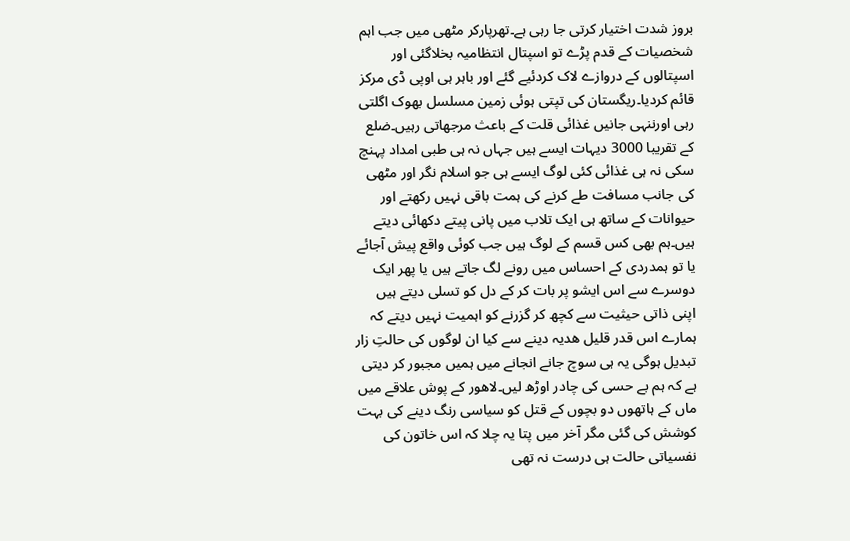بروز شدت اختیار کرتی جا رہی ہے۔تھرپارکر مٹھی میں جب اہم شخصیات کے قدم پڑے تو اسپتال انتظامیہ بخلاگئی اور اسپتالوں کے دروازے لاک کردئیے گئے اور باہر ہی اوپی ڈی مرکز قائم کردیا۔ریگستان کی تپتی ہوئی زمین مسلسل بھوک اگلتی رہی اورننہی جانیں غذائی قلت کے باعث مرجھاتی رہیں۔ضلع کے تقریبا 3000 دیہات ایسے ہیں جہاں نہ ہی طبی امداد پہنچ سکی نہ ہی غذائی کئی لوگ ایسے ہی جو اسلام نگر اور مٹھی کی جانب مسافت طے کرنے کی ہمت باقی نہیں رکھتے اور حیوانات کے ساتھ ہی ایک تلاب میں پانی پیتے دکھائی دیتے ہیں۔ہم بھی کس قسم کے لوگ ہیں جب کوئی واقع پیش آجائے یا تو ہمدردی کے احساس میں رونے لگ جاتے ہیں یا پھر ایک دوسرے سے اس ایشو پر بات کر کے دل کو تسلی دیتے ہیں اپنی ذاتی حیثیت سے کچھ کر گزرنے کو اہمیت نہیں دیتے کہ ہمارے اس قدر قلیل ھدیہ دینے سے کیا ان لوگوں کی حالتِ زار تبدیل ہوگی یہ ہی سوچ جانے انجانے میں ہمیں مجبور کر دیتی ہے کہ ہم بے حسی کی چادر اوڑھ لیں۔لاھور کے پوش علاقے میں ماں کے ہاتھوں دو بچوں کے قتل کو سیاسی رنگ دینے کی بہت کوشش کی گئی مگر آخر میں پتا یہ چلا کہ اس خاتون کی نفسیاتی حالت ہی درست نہ تھی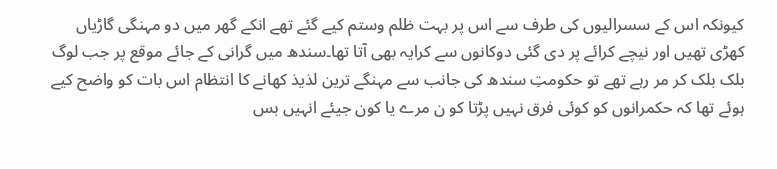کیونکہ اس کے سسرالیوں کی طرف سے اس پر بہت ظلم وستم کیے گئے تھے انکے گھر میں دو مہنگی گاڑیاں کھڑی تھیں اور نیچے کرائے پر دی گئی دوکانوں سے کرایہ بھی آتا تھا۔سندھ میں گرانی کے جائے موقع پر جب لوگ بلک بلک کر مر رہے تھے تو حکومتِ سندھ کی جانب سے مہنگے ترین لذیذ کھانے کا انتظام اس بات کو واضح کیے ہوئے تھا کہ حکمرانوں کو کوئی فرق نہیں پڑتا کو ن مرے یا کون جیئے انہیں بس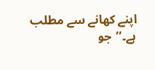اپنے کھانے سے مطلب ہے۔’’جو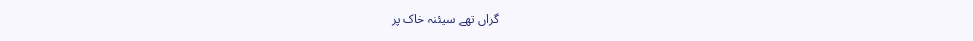گراں تھے سیئنہ خاک پر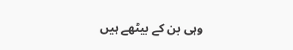وہی بن کے بیٹھے ہیں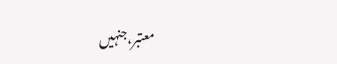معتبر،جنہیں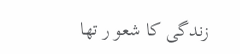زندگی کا شعو ر تھا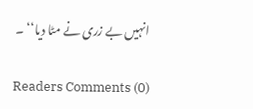انہیں بے زری نے مٹا دیا‘‘ ۔

Readers Comments (0)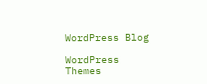WordPress Blog

WordPress Themes